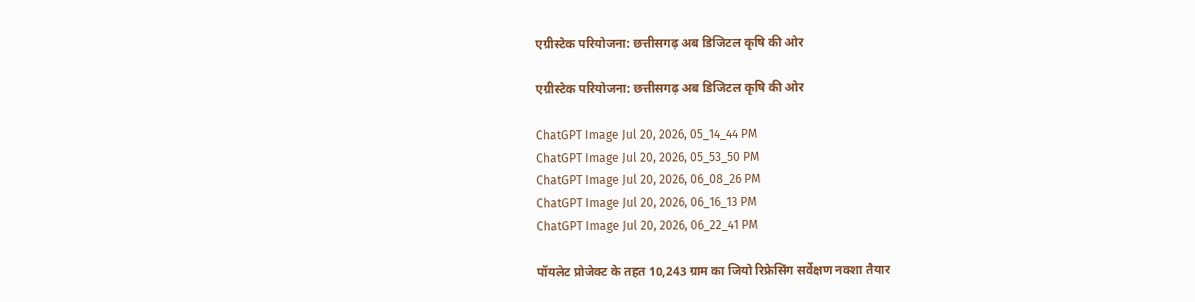एग्रीस्टेक परियोजना: छत्तीसगढ़ अब डिजिटल कृषि की ओर

एग्रीस्टेक परियोजना: छत्तीसगढ़ अब डिजिटल कृषि की ओर

ChatGPT Image Jul 20, 2026, 05_14_44 PM
ChatGPT Image Jul 20, 2026, 05_53_50 PM
ChatGPT Image Jul 20, 2026, 06_08_26 PM
ChatGPT Image Jul 20, 2026, 06_16_13 PM
ChatGPT Image Jul 20, 2026, 06_22_41 PM

पॉयलेट प्रोजेक्ट के तहत 10,243 ग्राम का जियो रिफ्रेसिंग सर्वेक्षण नक्शा तैयार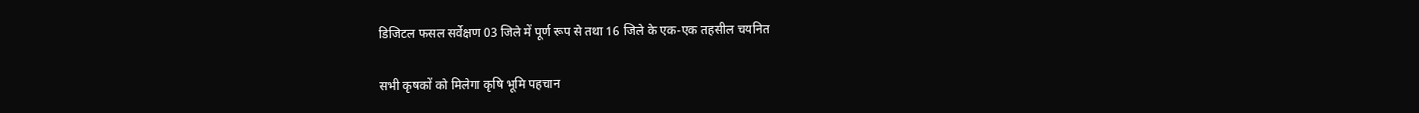डिजिटल फसल सर्वेक्षण 03 जिले में पूर्ण रूप से तथा 16 जिले के एक-एक तहसील चयनित

सभी कृषकों को मिलेगा कृषि भूमि पहचान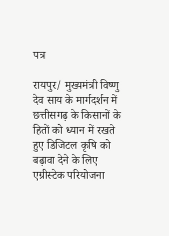पत्र

रायपुर/ मुख्यमंत्री विष्णु देव साय के मार्गदर्शन में छत्तीसगढ़ के किसानों के हितों को ध्यान में रखते हुए डिजिटल कृषि को बढ़ावा देने के लिए एग्रीस्टेक परियोजना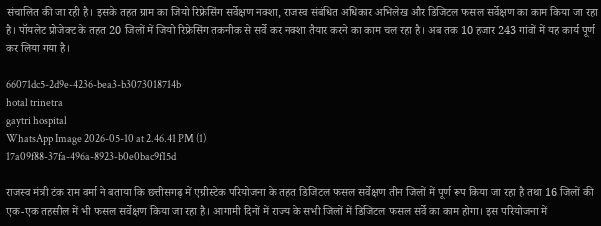संचालित की जा रही है। इसके तहत ग्राम का जियो रिफ्रेसिंग सर्वेक्षण नक्शा, राजस्व संबंधित अधिकार अभिलेख और डिजिटल फसल सर्वेक्षण का काम किया जा रहा है। पॉयलेट प्रोजेक्ट के तहत 20 जिलों में जियो रिफ्रेसिंग तकनीक से सर्वे कर नक्शा तैयार करने का काम चल रहा है। अब तक 10 हजार 243 गांवों में यह कार्य पूर्ण कर लिया गया है।

66071dc5-2d9e-4236-bea3-b3073018714b
hotal trinetra
gaytri hospital
WhatsApp Image 2026-05-10 at 2.46.41 PM (1)
17a09f88-37fa-496a-8923-b0e0bac9f15d

राजस्व मंत्री टंक राम वर्मा ने बताया कि छत्तीसगढ़ में एग्रीस्टेक परियोजना के तहत डिजिटल फसल सर्वेक्षण तीन जिलों में पूर्ण रूप किया जा रहा है तथा 16 जिलों की एक-एक तहसील में भी फसल सर्वेक्षण किया जा रहा है। आगामी दिनों में राज्य के सभी जिलों में डिजिटल फसल सर्वे का काम होगा। इस परियोजना में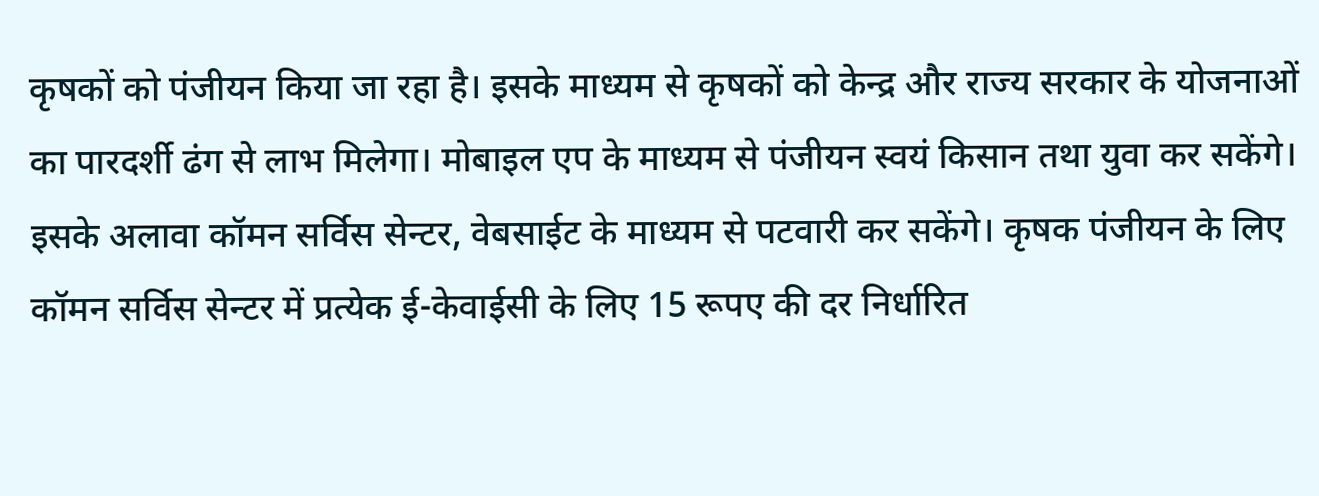कृषकों को पंजीयन किया जा रहा है। इसके माध्यम से कृषकों को केन्द्र और राज्य सरकार के योजनाओं का पारदर्शी ढंग से लाभ मिलेगा। मोबाइल एप के माध्यम से पंजीयन स्वयं किसान तथा युवा कर सकेंगे। इसके अलावा कॉमन सर्विस सेन्टर, वेबसाईट के माध्यम से पटवारी कर सकेंगे। कृषक पंजीयन के लिए कॉमन सर्विस सेन्टर में प्रत्येक ई-केवाईसी के लिए 15 रूपए की दर निर्धारित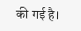की गई है।